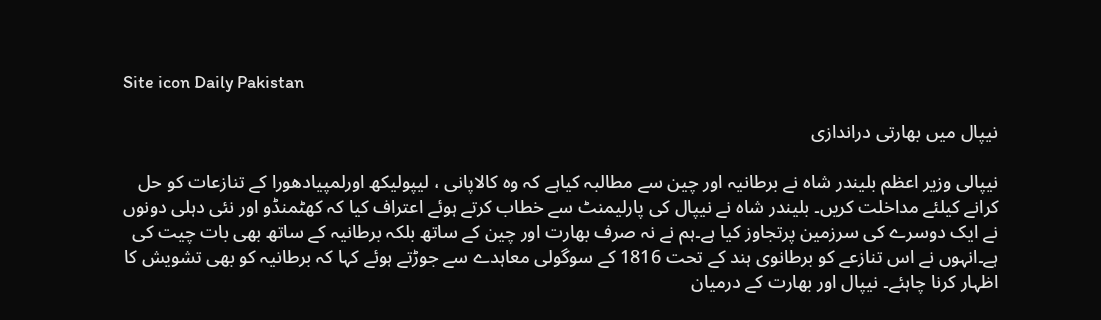Site icon Daily Pakistan

نیپال میں بھارتی دراندازی

نیپالی وزیر اعظم بلیندر شاہ نے برطانیہ اور چین سے مطالبہ کیاہے کہ وہ کالاپانی ، لیپولیکھ اورلمپیادھورا کے تنازعات کو حل کرانے کیلئے مداخلت کریں۔ بلیندر شاہ نے نیپال کی پارلیمنٹ سے خطاب کرتے ہوئے اعتراف کیا کہ کھٹمنڈو اور نئی دہلی دونوں نے ایک دوسرے کی سرزمین پرتجاوز کیا ہے۔ہم نے نہ صرف بھارت اور چین کے ساتھ بلکہ برطانیہ کے ساتھ بھی بات چیت کی ہے۔انہوں نے اس تنازعے کو برطانوی ہند کے تحت 1816 کے سوگولی معاہدے سے جوڑتے ہوئے کہا کہ برطانیہ کو بھی تشویش کا اظہار کرنا چاہئے۔ نیپال اور بھارت کے درمیان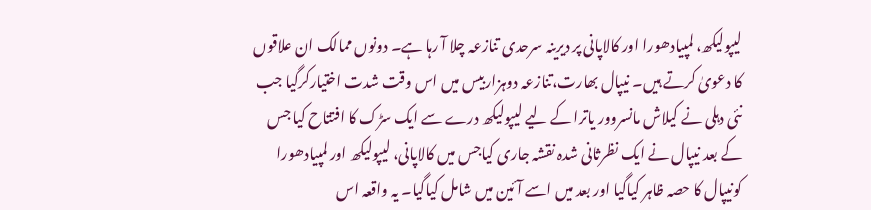لیپولیکھ، لمپیادھورا اور کالاپانی پر دیرینہ سرحدی تنازعہ چلا آ رہا ہے۔ دونوں ممالک ان علاقوں کا دعویٰ کرتے ہیں۔ نیپال بھارت،تنازعہ دوہزاربیس میں اس وقت شدت اختیارکرگیا جب نئی دہلی نے کیلاش مانسروور یاترا کے لیے لیپولیکھ درے سے ایک سڑک کا افتتاح کیا جس کے بعد نیپال نے ایک نظرثانی شدہ نقشہ جاری کیاجس میں کالاپانی، لیپولیکھ اور لمپیادھورا کونیپال کا حصہ ظاہر کیاگیا اور بعد میں اسے آئین میں شامل کیاگیا۔ یہ واقعہ اس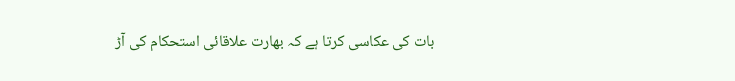بات کی عکاسی کرتا ہے کہ بھارت علاقائی استحکام کی آڑ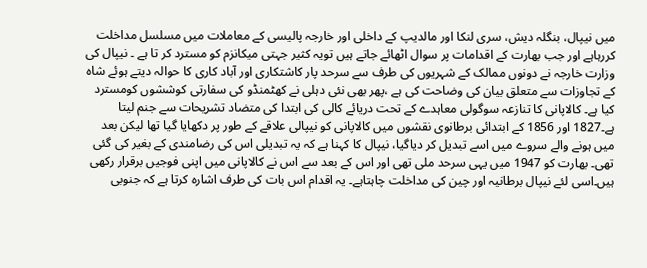میں نیپال، بنگلہ دیش، سری لنکا اور مالدیپ کے داخلی اور خارجہ پالیسی کے معاملات میں مسلسل مداخلت کررہاہے اور جب بھارت کے اقدامات پر سوال اٹھائے جاتے ہیں تویہ کثیر جہتی میکانزم کو مسترد کر تا ہے ۔ نیپال کی وزارت خارجہ نے دونوں ممالک کے شہریوں کی طرف سے سرحد پار کاشتکاری اور آباد کاری کا حوالہ دیتے ہوئے شاہ کے تجاوزات سے متعلق بیان کی وضاحت کی ہے ،پھر بھی نئی دہلی نے کھٹمنڈو کی سفارتی کوششوں کومسترد کیا ہے۔ کالاپانی کا تنازعہ سوگولی معاہدے کے تحت دریائے کالی کی ابتدا کی متضاد تشریحات سے جنم لیتا ہے۔1827 اور 1856 کے ابتدائی برطانوی نقشوں میں کالاپانی کو نیپالی علاقے کے طور پر دکھایا گیا تھا لیکن بعد میں ہونے والے سروے میں اسے تبدیل کر دیاگیا، نیپال کا کہنا ہے کہ یہ تبدیلی اس کی رضامندی کے بغیر کی گئی تھی۔ بھارت کو 1947 میں یہی سرحد ملی تھی اور اس کے بعد سے اس نے کالاپانی میں اپنی فوجیں برقرار رکھی ہیں۔اسی لئے نیپال برطانیہ اور چین کی مداخلت چاہتاہے۔ یہ اقدام اس بات کی طرف اشارہ کرتا ہے کہ جنوبی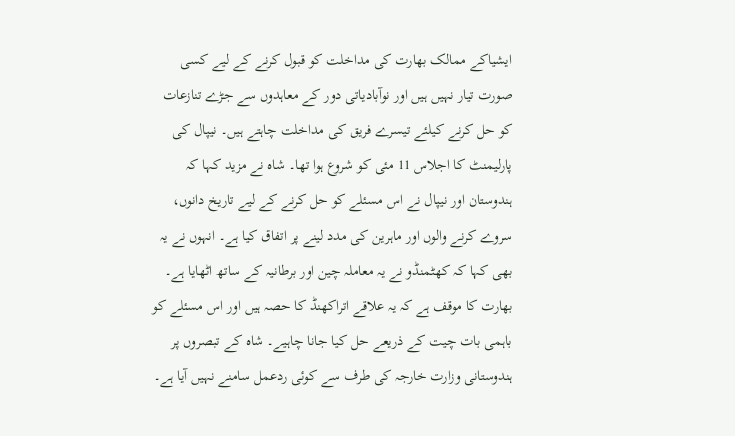ایشیاکے ممالک بھارت کی مداخلت کو قبول کرنے کے لیے کسی صورت تیار نہیں ہیں اور نوآبادیاتی دور کے معاہدوں سے جڑے تنازعات کو حل کرنے کیلئے تیسرے فریق کی مداخلت چاہتے ہیں۔ نیپال کی پارلیمنٹ کا اجلاس 11 مئی کو شروع ہوا تھا۔ شاہ نے مزید کہا کہ ہندوستان اور نیپال نے اس مسئلے کو حل کرنے کے لیے تاریخ دانوں، سروے کرنے والوں اور ماہرین کی مدد لینے پر اتفاق کیا ہے۔ انہوں نے یہ بھی کہا کہ کھٹمنڈو نے یہ معاملہ چین اور برطانیہ کے ساتھ اٹھایا ہے۔ بھارت کا موقف ہے کہ یہ علاقے اتراکھنڈ کا حصہ ہیں اور اس مسئلے کو باہمی بات چیت کے ذریعے حل کیا جانا چاہیے۔ شاہ کے تبصروں پر ہندوستانی وزارت خارجہ کی طرف سے کوئی ردعمل سامنے نہیں آیا ہے۔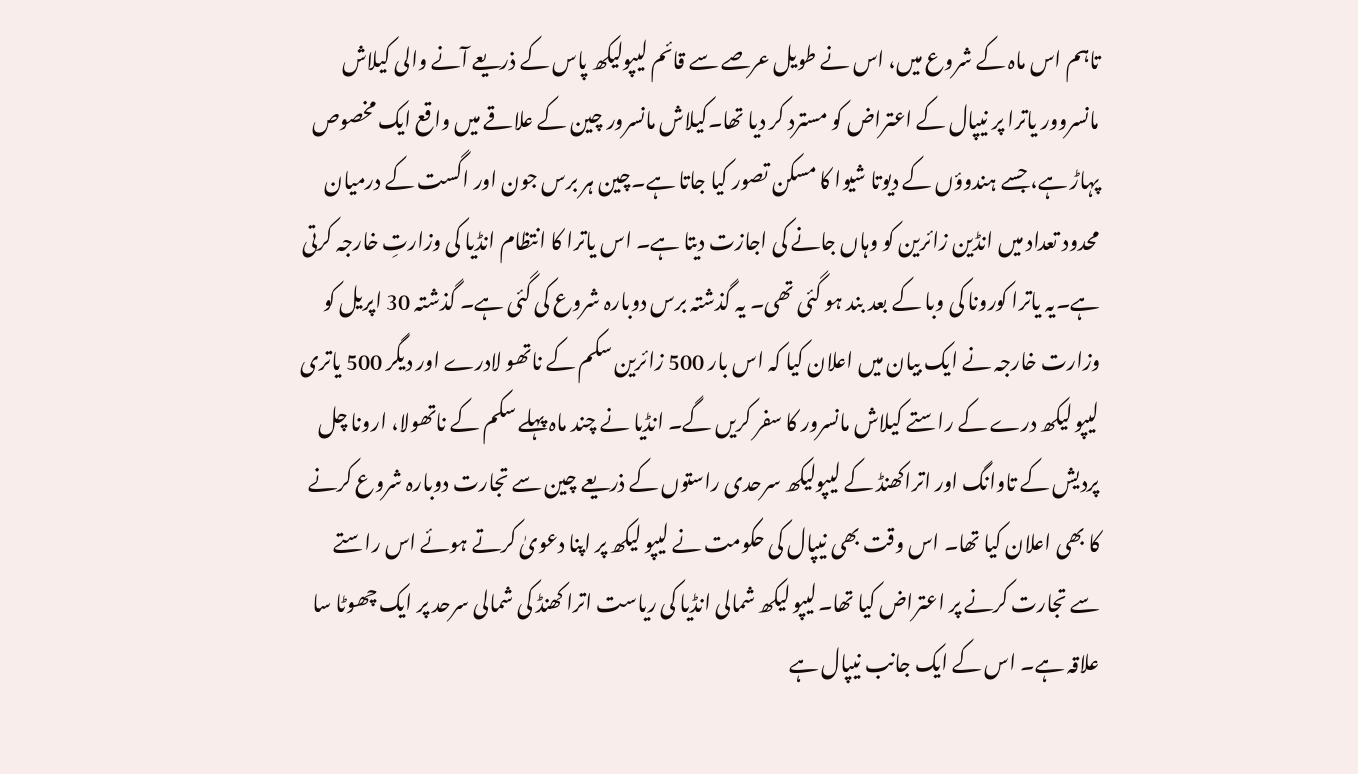تاہم اس ماہ کے شروع میں، اس نے طویل عرصے سے قائم لیپولیکھ پاس کے ذریعے آنے والی کیلاش مانسروور یاترا پر نیپال کے اعتراض کو مسترد کر دیا تھا۔کیلاش مانسرور چین کے علاقے میں واقع ایک مخصوص پہاڑ ہے، جسے ہندوؤں کے دیوتا شیوا کا مسکن تصور کیا جاتا ہے۔چین ہر برس جون اور اگست کے درمیان محدود تعداد میں انڈین زائرین کو وہاں جانے کی اجازت دیتا ہے۔ اس یاترا کا انتظام انڈیا کی وزارتِ خارجہ کرتی ہے۔یہ یاترا کورونا کی وبا کے بعد بند ہو گئی تھی۔ یہ گذشتہ برس دوبارہ شروع کی گئی ہے۔ گذشتہ 30 اپریل کو وزارت خارجہ نے ایک بیان میں اعلان کیا کہ اس بار 500 زائرین سکم کے ناتھو لادرے اور دیگر 500 یاتری لیپو لیکھ درے کے راستے کیلاش مانسرور کا سفر کریں گے۔ انڈیا نے چند ماہ پہلے سکم کے ناتھولا، ارونا چل پردیش کے تاوانگ اور اتراکھنڈ کے لیپولیکھ سرحدی راستوں کے ذریعے چین سے تجارت دوبارہ شروع کرنے کا بھی اعلان کیا تھا۔ اس وقت بھی نیپال کی حکومت نے لیپو لیکھ پر اپنا دعویٰ کرتے ہوئے اس راستے سے تجارت کرنے پر اعتراض کیا تھا۔لیپو لیکھ شمالی انڈیا کی ریاست اترا کھنڈ کی شمالی سرحد پر ایک چھوٹا سا علاقہ ہے۔ اس کے ایک جانب نیپال ہے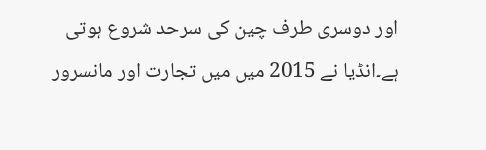اور دوسری طرف چین کی سرحد شروع ہوتی ہے۔انڈیا نے 2015 میں میں تجارت اور مانسرور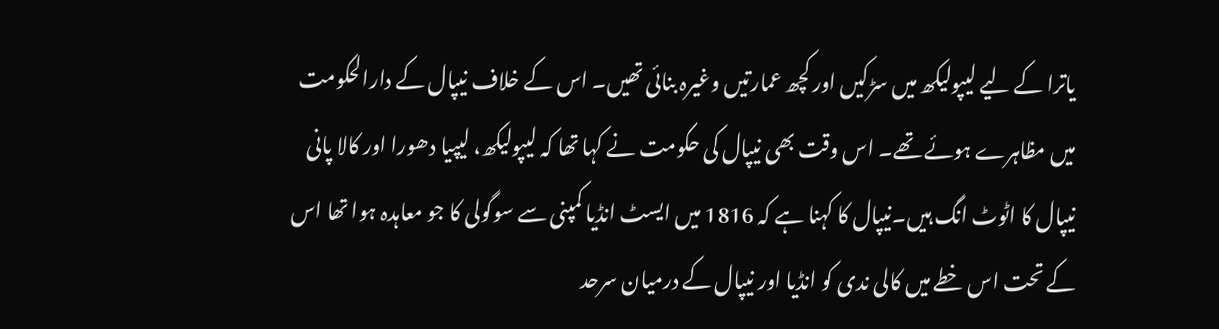یاترا کے لیے لیپولیکھ میں سڑکیں اور کچھ عمارتیں وغیرہ بنائی تھیں۔ اس کے خلاف نیپال کے دارالحکومت میں مظاہرے ہوئے تھے۔ اس وقت بھی نیپال کی حکومت نے کہا تھا کہ لیپولیکھ، لیپیا دھورا اور کالا پانی نیپال کا اٹوٹ انگ ہیں۔نیپال کا کہنا ہے کہ 1816 میں ایسٹ انڈیا کمپنی سے سوگولی کا جو معاہدہ ہوا تھا اس کے تحت اس خطے میں کالی ندی کو انڈیا اور نیپال کے درمیان سرحد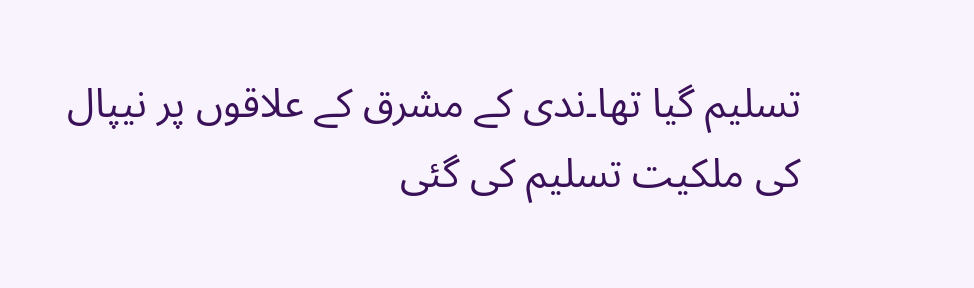تسلیم گیا تھا۔ندی کے مشرق کے علاقوں پر نیپال کی ملکیت تسلیم کی گئی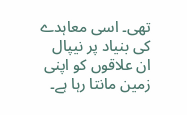تھی۔ اسی معاہدے کی بنیاد پر نیپال ان علاقوں کو اپنی زمین مانتا رہا ہے۔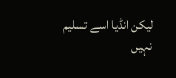لیکن انڈیا اسے تسلیم نہیں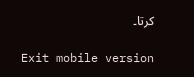کرتا۔

Exit mobile version